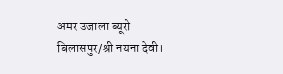अमर उजाला ब्यूरो
बिलासपुर/श्री नयना देवी।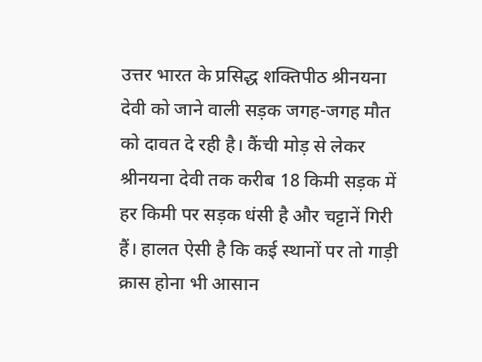उत्तर भारत के प्रसिद्ध शक्तिपीठ श्रीनयना देवी को जाने वाली सड़क जगह-जगह मौत को दावत दे रही है। कैंची मोड़ से लेकर श्रीनयना देवी तक करीब 18 किमी सड़क में हर किमी पर सड़क धंसी है और चट्टानें गिरी हैं। हालत ऐसी है कि कई स्थानों पर तो गाड़ी क्रास होना भी आसान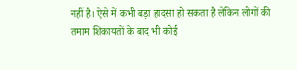नहीं है। ऐसे में कभी बड़ा हादसा हो सकता है लेकिन लोगों की तमाम शिकायतों के बाद भी कोई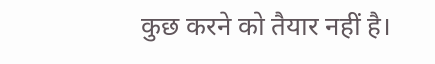कुछ करने को तैयार नहीं है।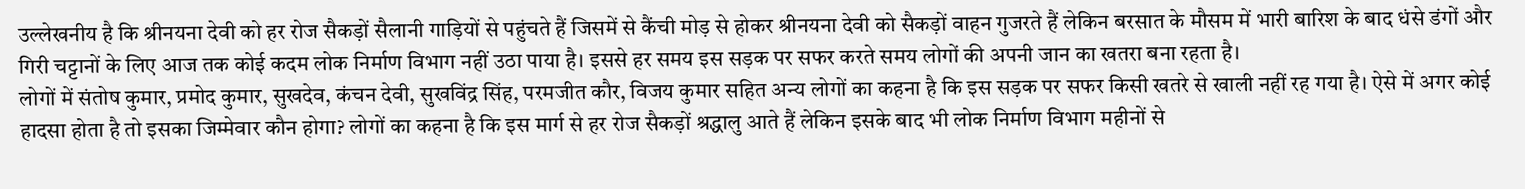उल्लेखनीय है कि श्रीनयना देवी को हर रोज सैकड़ों सैलानी गाड़ियों से पहुंचते हैं जिसमें से कैंची मोड़ से होकर श्रीनयना देवी को सैकड़ों वाहन गुजरते हैं लेकिन बरसात के मौसम में भारी बारिश के बाद धंसे डंगों और गिरी चट्टानों के लिए आज तक कोई कदम लोक निर्माण विभाग नहीं उठा पाया है। इससे हर समय इस सड़क पर सफर करते समय लोगों की अपनी जान का खतरा बना रहता है।
लोगों में संतोष कुमार, प्रमोद कुमार, सुखदेव, कंचन देवी, सुखविंद्र सिंह, परमजीत कौर, विजय कुमार सहित अन्य लोगों का कहना है कि इस सड़क पर सफर किसी खतरे से खाली नहीं रह गया है। ऐसे में अगर कोई हादसा होता है तो इसका जिम्मेवार कौन होगा? लोगों का कहना है कि इस मार्ग से हर रोज सैकड़ों श्रद्धालु आते हैं लेकिन इसके बाद भी लोक निर्माण विभाग महीनों से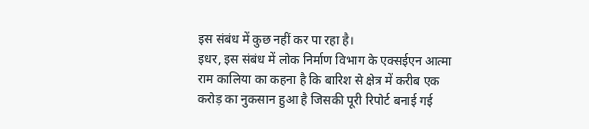इस संबंध में कुछ नहीं कर पा रहा है।
इधर, इस संबंध में लोक निर्माण विभाग के एक्सईएन आत्मा राम कालिया का कहना है कि बारिश से क्षेत्र में करीब एक करोड़ का नुकसान हुआ है जिसकी पूरी रिपोर्ट बनाई गई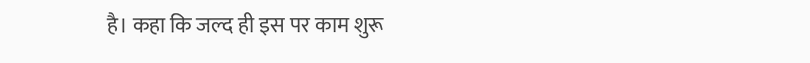है। कहा कि जल्द ही इस पर काम शुरू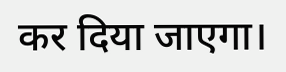कर दिया जाएगा।